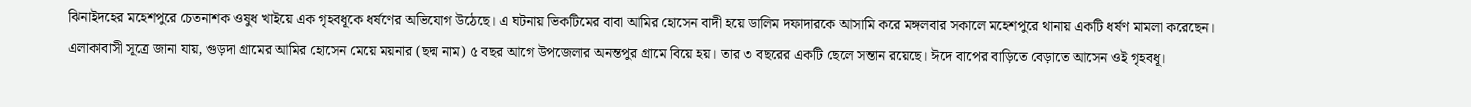ঝিনাইদহের মহেশপুরে চেতনাশক ওষুধ খাইয়ে এক গৃহবধূকে ধর্ষণের অভিযোগ উঠেছে। এ ঘটনায় ভিকটিমের বাবা আমির হোসেন বাদী হয়ে ডালিম দফাদারকে আসামি করে মঙ্গলবার সকালে মহেশপুরে থানায় একটি ধর্ষণ মামলা করেছেন।
এলাকাবাসী সূত্রে জানা যায়, গুড়দা গ্রামের আমির হোসেন মেয়ে ময়নার (ছদ্ম নাম) ৫ বছর আগে উপজেলার অনন্তপুর গ্রামে বিয়ে হয়। তার ৩ বছরের একটি ছেলে সন্তান রয়েছে। ঈদে বাপের বাড়িতে বেড়াতে আসেন ওই গৃহবধূ।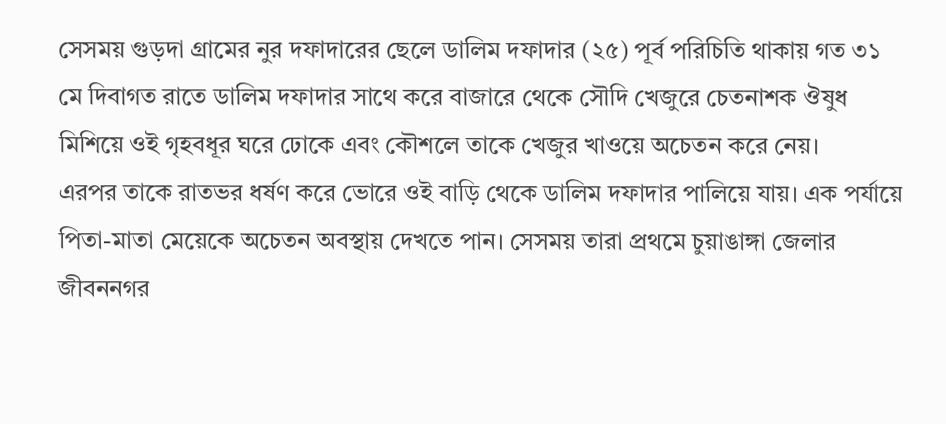সেসময় গুড়দা গ্রামের নুর দফাদারের ছেলে ডালিম দফাদার (২৫) পূর্ব পরিচিতি থাকায় গত ৩১ মে দিবাগত রাতে ডালিম দফাদার সাথে করে বাজারে থেকে সৌদি খেজুরে চেতনাশক ঔষুধ মিশিয়ে ওই গৃহবধূর ঘরে ঢোকে এবং কৌশলে তাকে খেজুর খাওয়ে অচেতন করে নেয়।
এরপর তাকে রাতভর ধর্ষণ করে ভোরে ওই বাড়ি থেকে ডালিম দফাদার পালিয়ে যায়। এক পর্যায়ে পিতা-মাতা মেয়েকে অচেতন অবস্থায় দেখতে পান। সেসময় তারা প্রথমে চুয়াঙাঙ্গা জেলার জীবননগর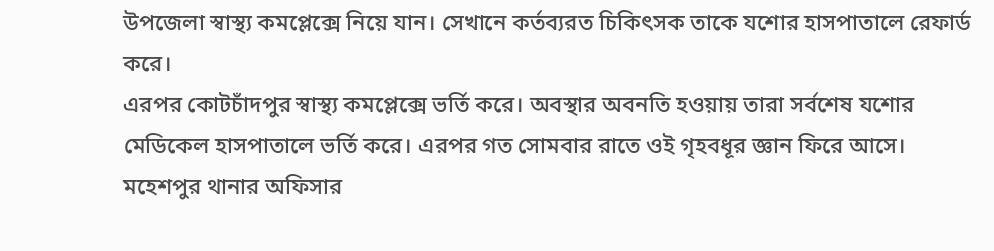উপজেলা স্বাস্থ্য কমপ্লেক্সে নিয়ে যান। সেখানে কর্তব্যরত চিকিৎসক তাকে যশোর হাসপাতালে রেফার্ড করে।
এরপর কোটচাঁদপুর স্বাস্থ্য কমপ্লেক্সে ভর্তি করে। অবস্থার অবনতি হওয়ায় তারা সর্বশেষ যশোর মেডিকেল হাসপাতালে ভর্তি করে। এরপর গত সোমবার রাতে ওই গৃহবধূর জ্ঞান ফিরে আসে।
মহেশপুর থানার অফিসার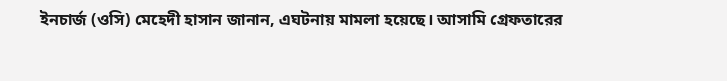ইনচার্জ (ওসি) মেহেদী হাসান জানান, এঘটনায় মামলা হয়েছে। আসামি গ্রেফতারের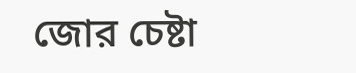জোর চেষ্টা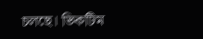চলছে। ভিকটিম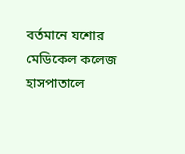বর্তমানে যশোর মেডিকেল কলেজ হাসপাতালে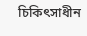চিকিৎসাধীন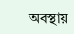অবস্থায়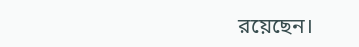রয়েছেন।